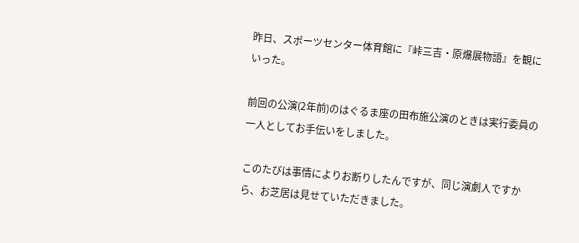昨日、スポーツセンター体育館に『峠三吉・原爆展物語』を観にいった。

前回の公演(2年前)のはぐるま座の田布施公演のときは実行委員の一人としてお手伝いをしました。

このたびは事情によりお断りしたんですが、同じ演劇人ですから、お芝居は見せていただきました。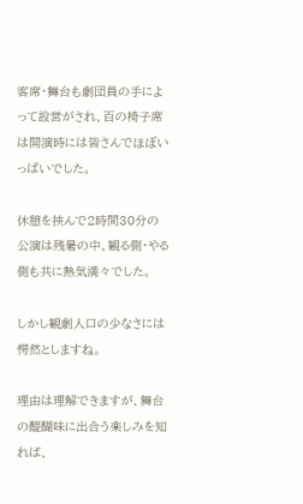客席・舞台も劇団員の手によって設営がされ、百の椅子席は開演時には皆さんでほぼいっぱいでした。

休憩を挟んで2時間30分の公演は残暑の中、観る側・やる側も共に熱気満々でした。

しかし観劇人口の少なさには愕然としますね。

理由は理解できますが、舞台の醍醐味に出合う楽しみを知れば、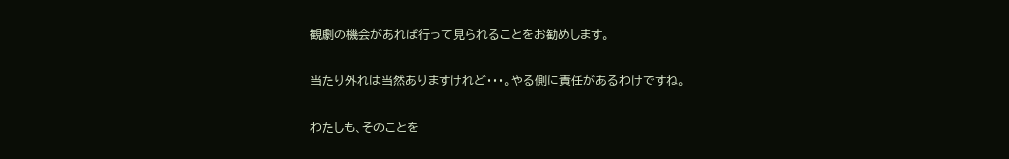観劇の機会があれば行って見られることをお勧めします。

当たり外れは当然ありますけれど・・・。やる側に責任があるわけですね。

わたしも、そのことを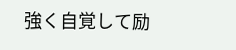強く自覚して励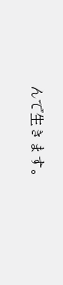んで生きます。